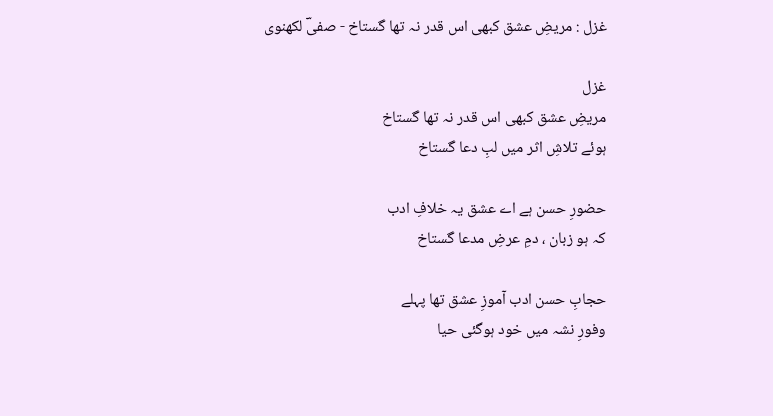غزل : مریضِ عشق کبھی اس قدر نہ تھا گستاخ - صفیؔ لکھنوی

غزل
مریضِ عشق کبھی اس قدر نہ تھا گستاخ
ہوئے تلاشِ اثر میں لبِ دعا گستاخ

حضورِ حسن ہے اے عشق یہ خلافِ ادب
کہ ہو زبان ، دمِ عرضِ مدعا گستاخ

حجابِ حسن ادب آموزِ عشق تھا پہلے
وفورِ نشہ میں خود ہوگئی حیا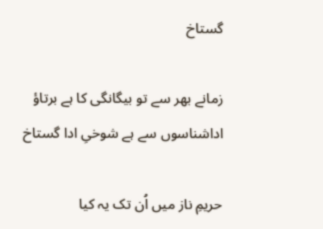گستاخ

زمانے بھر سے تو بیگانگی کا ہے برتاؤ
اداشناسوں سے ہے شوخیِ ادا گستاخ

حریمِ ناز میں اُن تک یہ کیا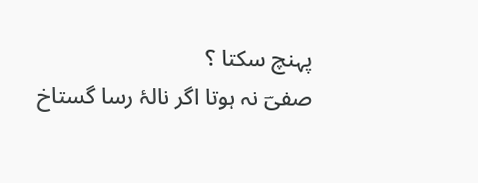پہنچ سکتا ؟
صفیؔ نہ ہوتا اگر نالۂ رسا گستاخ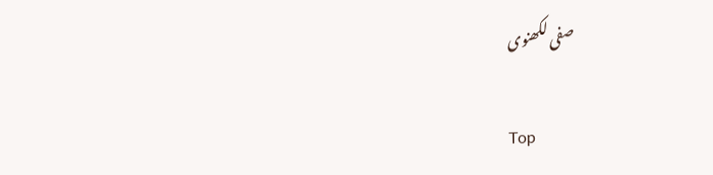صفی لکھنوی

Top